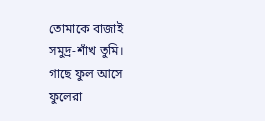তোমাকে বাজাই
সমুদ্র-শাঁখ তুমি।
গাছে ফুল আসে
ফুলেরা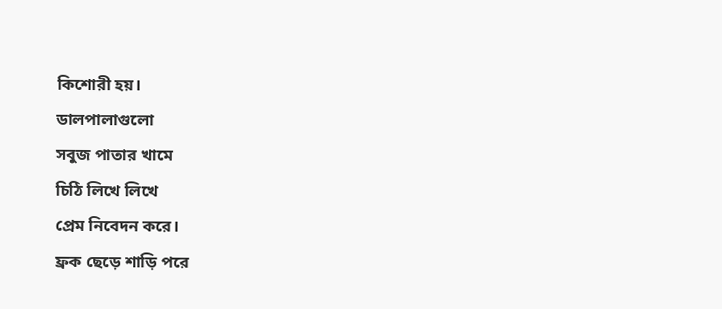কিশোরী হয়।
ডালপালাগুলো
সবুজ পাতার খামে
চিঠি লিখে লিখে
প্রেম নিবেদন করে।
ফ্রক ছেড়ে শাড়ি পরে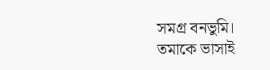সমগ্র বনভুমি।
তমাকে ভাসাই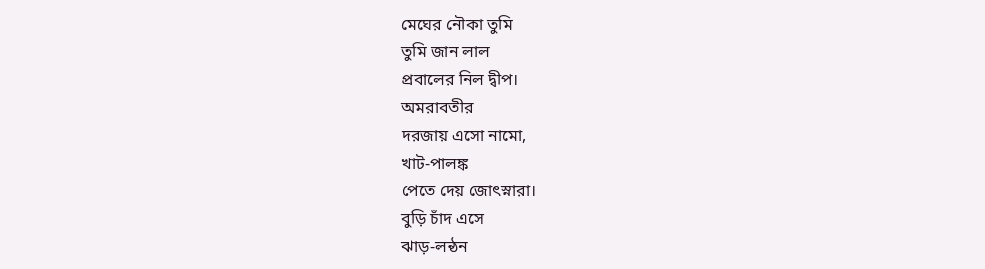মেঘের নৌকা তুমি
তুমি জান লাল
প্রবালের নিল দ্বীপ।
অমরাবতীর
দরজায় এসো নামো,
খাট-পালঙ্ক
পেতে দেয় জোৎস্নারা।
বুড়ি চাঁদ এসে
ঝাড়-লন্ঠন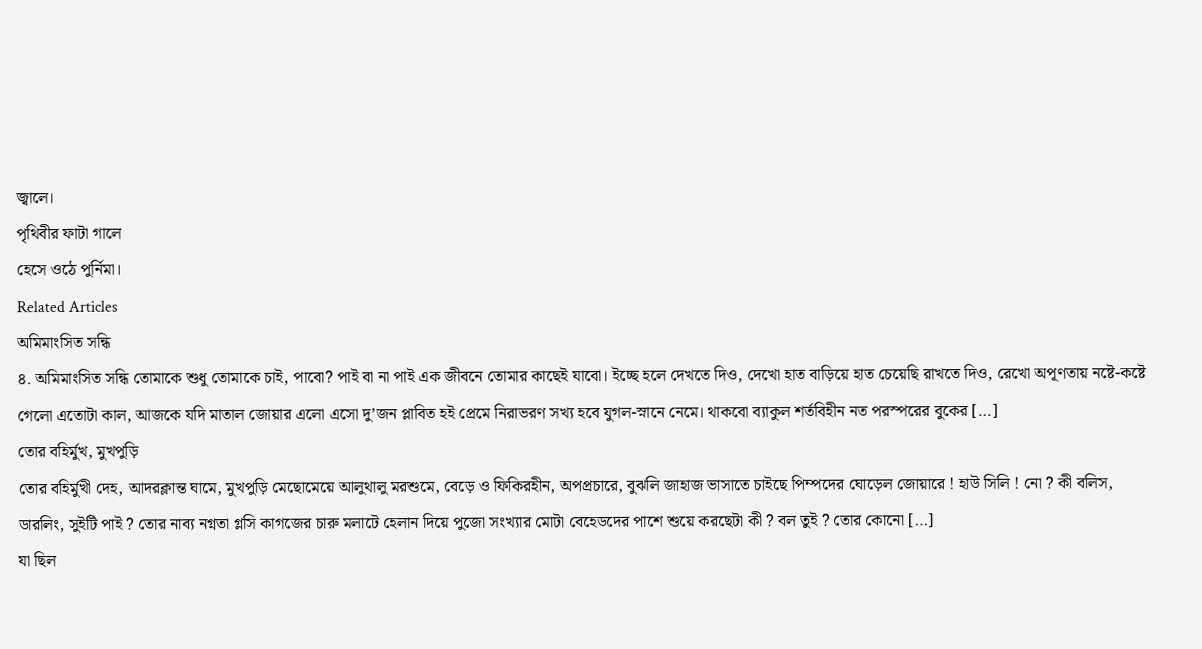জ্বালে।
পৃথিবীর ফাটা গালে
হেসে ওঠে পুর্নিমা।
Related Articles
অমিমাংসিত সন্ধি
৪. অমিমাংসিত সন্ধি তোমাকে শুধু তোমাকে চাই, পাবো? পাই বা না পাই এক জীবনে তোমার কাছেই যাবো। ইচ্ছে হলে দেখতে দিও, দেখো হাত বাড়িয়ে হাত চেয়েছি রাখতে দিও, রেখো অপূণতায় নষ্টে-কষ্টে গেলো এতোটা কাল, আজকে যদি মাতাল জোয়ার এলো এসো দু’জন প্লাবিত হই প্রেমে নিরাভরণ সখ্য হবে যুগল-স্নানে নেমে। থাকবো ব্যাকুল শর্তবিহীন নত পরস্পরের বুকের […]
তোর বহির্মুখ, মুখপুড়ি
তোর বহির্মুখী দেহ, আদরক্লান্ত ঘামে, মুখপুড়ি মেছোমেয়ে আলুথালু মরশুমে, বেড়ে ও ফিকিরহীন, অপপ্রচারে, বুঝলি জাহাজ ভাসাতে চাইছে পিম্পদের ঘোড়েল জোয়ারে ! হাউ সিলি ! নো ? কী বলিস, ডারলিং, সুইটি পাই ? তোর নাব্য নগ্নতা গ্লসি কাগজের চারু মলাটে হেলান দিয়ে পুজো সংখ্যার মোটা বেহেডদের পাশে শুয়ে করছেটা কী ? বল তুই ? তোর কোনো […]
যা ছিল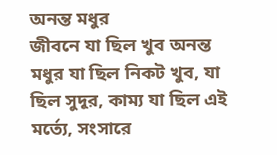অনন্ত মধুর
জীবনে যা ছিল খুব অনন্ত মধুর যা ছিল নিকট খুব, যা ছিল সুদূর, কাম্য যা ছিল এই মর্ত্যে, সংসারে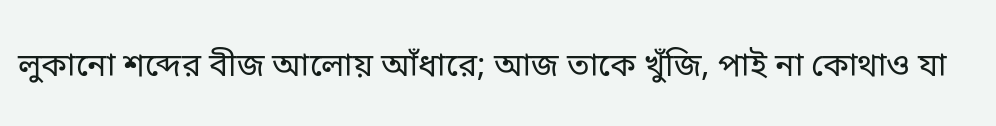লুকানো শব্দের বীজ আলোয় আঁধারে; আজ তাকে খুঁজি, পাই না কোথাও যা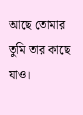আছে তোমার তুমি তার কাছে যাও।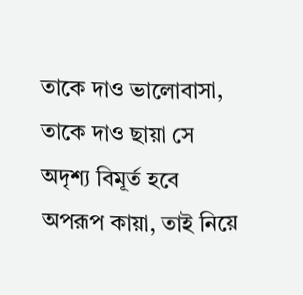তাকে দাও ভালোবাসা, তাকে দাও ছায়া সে অদৃশ্য বিমূর্ত হবে অপরূপ কায়া, তাই নিয়ে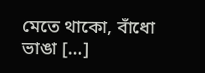মেতে থাকো, বাঁধো ভাঙা […]